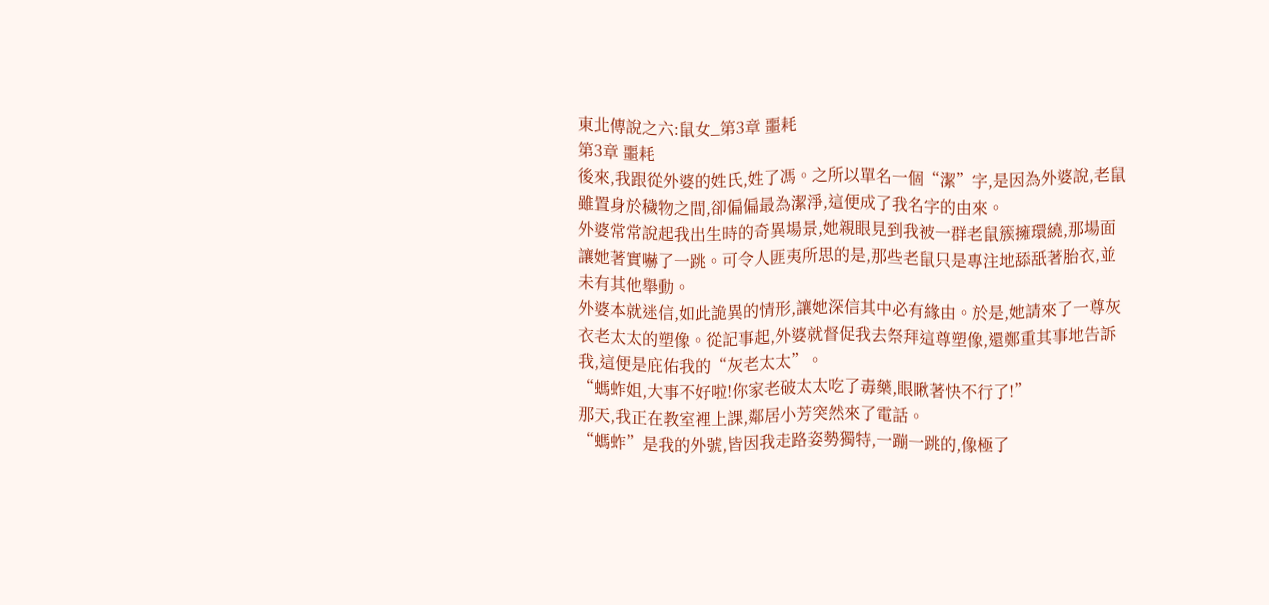東北傳說之六:鼠女_第3章 噩耗
第3章 噩耗
後來,我跟從外婆的姓氏,姓了馮。之所以單名一個“潔”字,是因為外婆說,老鼠雖置身於穢物之間,卻偏偏最為潔淨,這便成了我名字的由來。
外婆常常說起我出生時的奇異場景,她親眼見到我被一群老鼠簇擁環繞,那場面讓她著實嚇了一跳。可令人匪夷所思的是,那些老鼠只是專注地舔舐著胎衣,並未有其他舉動。
外婆本就迷信,如此詭異的情形,讓她深信其中必有緣由。於是,她請來了一尊灰衣老太太的塑像。從記事起,外婆就督促我去祭拜這尊塑像,還鄭重其事地告訴我,這便是庇佑我的“灰老太太”。
“螞蚱姐,大事不好啦!你家老破太太吃了毒藥,眼瞅著快不行了!”
那天,我正在教室裡上課,鄰居小芳突然來了電話。
“螞蚱”是我的外號,皆因我走路姿勢獨特,一蹦一跳的,像極了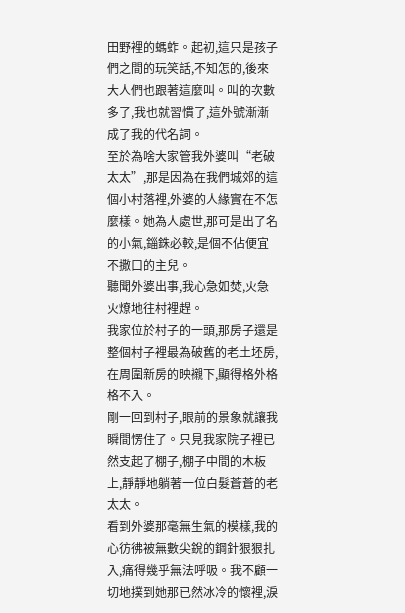田野裡的螞蚱。起初,這只是孩子們之間的玩笑話,不知怎的,後來大人們也跟著這麼叫。叫的次數多了,我也就習慣了,這外號漸漸成了我的代名詞。
至於為啥大家管我外婆叫“老破太太”,那是因為在我們城郊的這個小村落裡,外婆的人緣實在不怎麼樣。她為人處世,那可是出了名的小氣,錙銖必較,是個不佔便宜不撒口的主兒。
聽聞外婆出事,我心急如焚,火急火燎地往村裡趕。
我家位於村子的一頭,那房子還是整個村子裡最為破舊的老土坯房,在周圍新房的映襯下,顯得格外格格不入。
剛一回到村子,眼前的景象就讓我瞬間愣住了。只見我家院子裡已然支起了棚子,棚子中間的木板上,靜靜地躺著一位白髮蒼蒼的老太太。
看到外婆那毫無生氣的模樣,我的心彷彿被無數尖銳的鋼針狠狠扎入,痛得幾乎無法呼吸。我不顧一切地撲到她那已然冰冷的懷裡,淚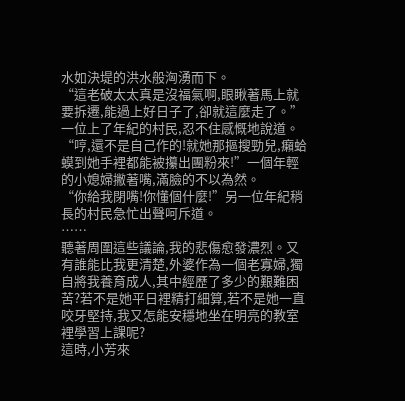水如決堤的洪水般洶湧而下。
“這老破太太真是沒福氣啊,眼瞅著馬上就要拆遷,能過上好日子了,卻就這麼走了。”一位上了年紀的村民,忍不住感慨地說道。
“哼,還不是自己作的!就她那摳搜勁兒,癩蛤蟆到她手裡都能被攥出團粉來!”一個年輕的小媳婦撇著嘴,滿臉的不以為然。
“你給我閉嘴!你懂個什麼!”另一位年紀稍長的村民急忙出聲呵斥道。
……
聽著周圍這些議論,我的悲傷愈發濃烈。又有誰能比我更清楚,外婆作為一個老寡婦,獨自將我養育成人,其中經歷了多少的艱難困苦?若不是她平日裡精打細算,若不是她一直咬牙堅持,我又怎能安穩地坐在明亮的教室裡學習上課呢?
這時,小芳來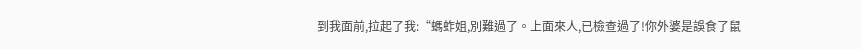到我面前,拉起了我:“螞蚱姐,別難過了。上面來人,已檢查過了!你外婆是誤食了鼠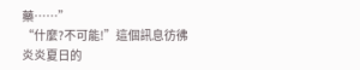藥……”
“什麼?不可能!”這個訊息彷彿炎炎夏日的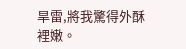旱雷,將我驚得外酥裡嫩。